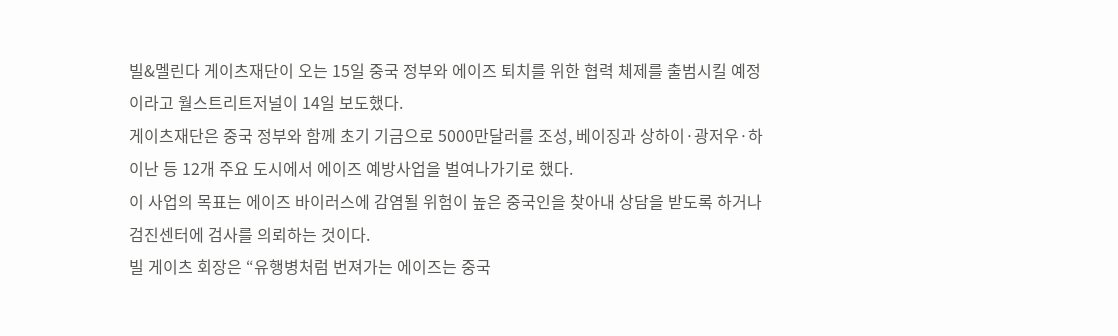빌&멜린다 게이츠재단이 오는 15일 중국 정부와 에이즈 퇴치를 위한 협력 체제를 출범시킬 예정이라고 월스트리트저널이 14일 보도했다.
게이츠재단은 중국 정부와 함께 초기 기금으로 5000만달러를 조성, 베이징과 상하이·광저우·하이난 등 12개 주요 도시에서 에이즈 예방사업을 벌여나가기로 했다.
이 사업의 목표는 에이즈 바이러스에 감염될 위험이 높은 중국인을 찾아내 상담을 받도록 하거나 검진센터에 검사를 의뢰하는 것이다.
빌 게이츠 회장은 “유행병처럼 번져가는 에이즈는 중국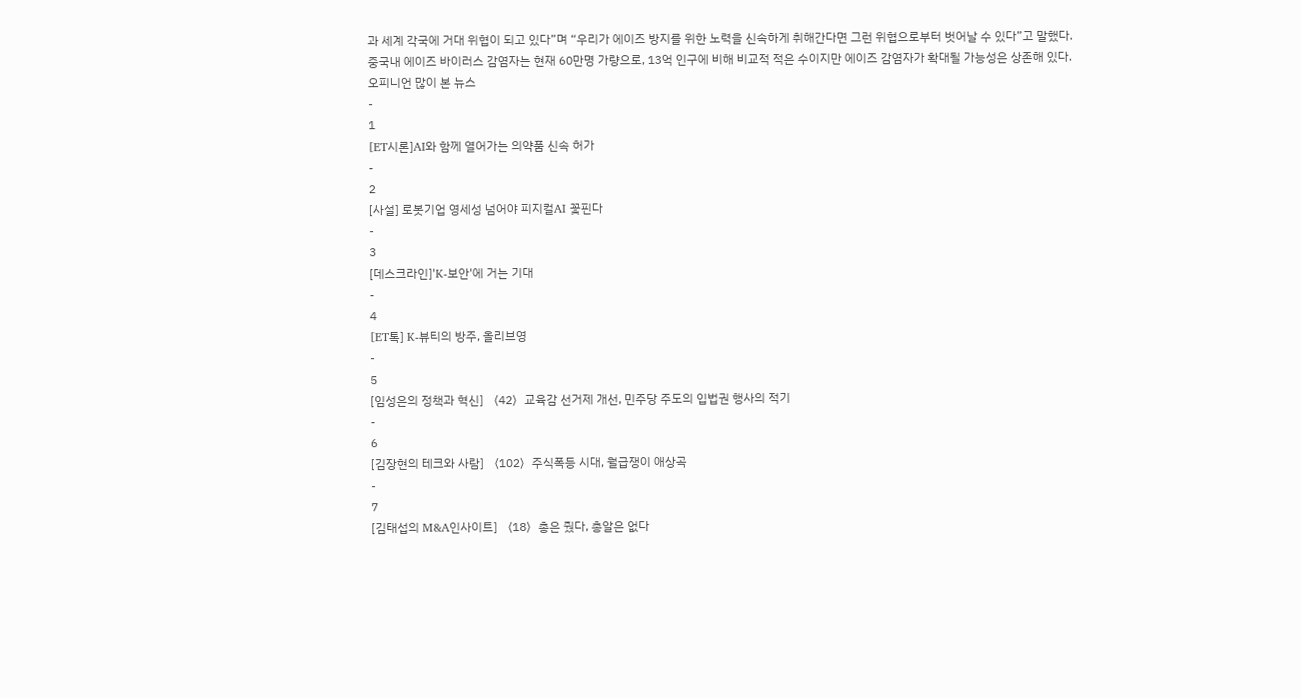과 세계 각국에 거대 위협이 되고 있다”며 “우리가 에이즈 방지를 위한 노력을 신속하게 취해간다면 그런 위협으로부터 벗어날 수 있다”고 말했다.
중국내 에이즈 바이러스 감염자는 현재 60만명 가량으로, 13억 인구에 비해 비교적 적은 수이지만 에이즈 감염자가 확대될 가능성은 상존해 있다.
오피니언 많이 본 뉴스
-
1
[ET시론]AI와 함께 열어가는 의약품 신속 허가
-
2
[사설] 로봇기업 영세성 넘어야 피지컬AI 꽃핀다
-
3
[데스크라인]'K-보안'에 거는 기대
-
4
[ET톡] K-뷰티의 방주, 올리브영
-
5
[임성은의 정책과 혁신] 〈42〉교육감 선거제 개선, 민주당 주도의 입법권 행사의 적기
-
6
[김장현의 테크와 사람] 〈102〉주식폭등 시대, 월급쟁이 애상곡
-
7
[김태섭의 M&A인사이트] 〈18〉총은 줬다, 총알은 없다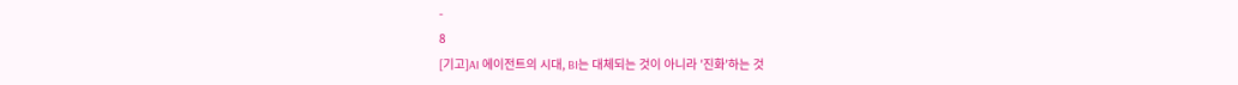-
8
[기고]AI 에이전트의 시대, BI는 대체되는 것이 아니라 '진화'하는 것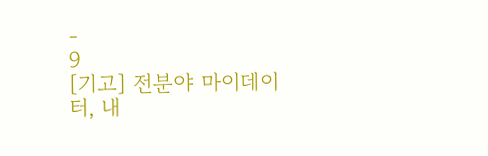-
9
[기고] 전분야 마이데이터, 내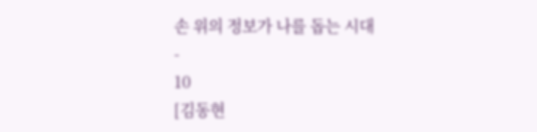손 위의 정보가 나를 돕는 시대
-
10
[김동현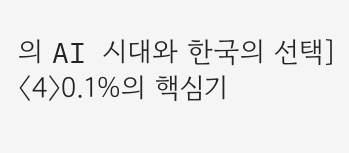의 AI 시대와 한국의 선택] 〈4〉0.1%의 핵심기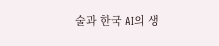술과 한국 AI의 생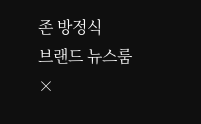존 방정식
브랜드 뉴스룸
×